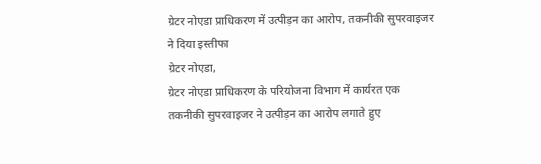ग्रेटर नोएडा प्राधिकरण में उत्पीड़न का आरोप, तकनीकी सुपरवाइजर ने दिया इस्तीफा
ग्रेटर नोएडा,
ग्रेटर नोएडा प्राधिकरण के परियोजना विभाग में कार्यरत एक तकनीकी सुपरवाइजर ने उत्पीड़न का आरोप लगाते हुए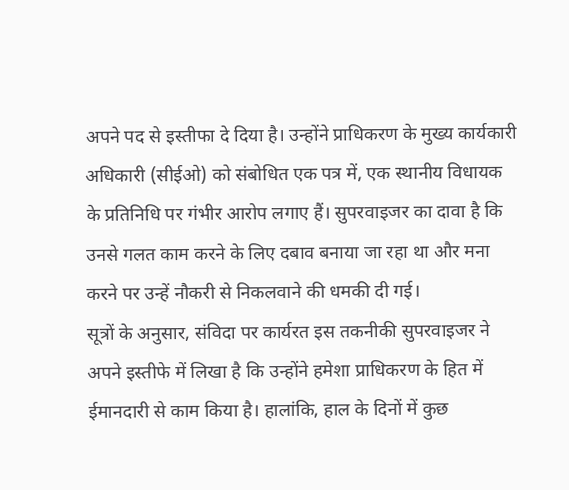अपने पद से इस्तीफा दे दिया है। उन्होंने प्राधिकरण के मुख्य कार्यकारी अधिकारी (सीईओ) को संबोधित एक पत्र में, एक स्थानीय विधायक के प्रतिनिधि पर गंभीर आरोप लगाए हैं। सुपरवाइजर का दावा है कि उनसे गलत काम करने के लिए दबाव बनाया जा रहा था और मना करने पर उन्हें नौकरी से निकलवाने की धमकी दी गई।
सूत्रों के अनुसार, संविदा पर कार्यरत इस तकनीकी सुपरवाइजर ने अपने इस्तीफे में लिखा है कि उन्होंने हमेशा प्राधिकरण के हित में ईमानदारी से काम किया है। हालांकि, हाल के दिनों में कुछ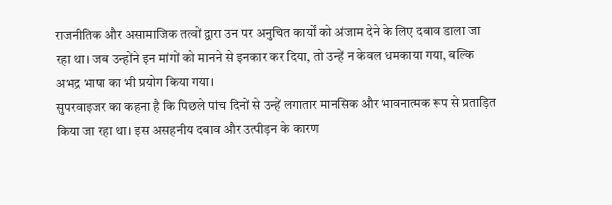राजनीतिक और असामाजिक तत्वों द्वारा उन पर अनुचित कार्यों को अंजाम देने के लिए दबाव डाला जा रहा था। जब उन्होंने इन मांगों को मानने से इनकार कर दिया, तो उन्हें न केवल धमकाया गया, बल्कि अभद्र भाषा का भी प्रयोग किया गया।
सुपरवाइजर का कहना है कि पिछले पांच दिनों से उन्हें लगातार मानसिक और भावनात्मक रूप से प्रताड़ित किया जा रहा था। इस असहनीय दबाव और उत्पीड़न के कारण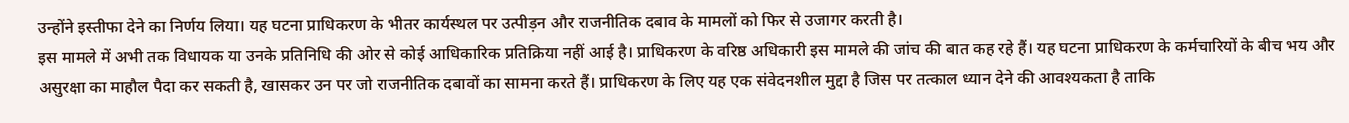उन्होंने इस्तीफा देने का निर्णय लिया। यह घटना प्राधिकरण के भीतर कार्यस्थल पर उत्पीड़न और राजनीतिक दबाव के मामलों को फिर से उजागर करती है।
इस मामले में अभी तक विधायक या उनके प्रतिनिधि की ओर से कोई आधिकारिक प्रतिक्रिया नहीं आई है। प्राधिकरण के वरिष्ठ अधिकारी इस मामले की जांच की बात कह रहे हैं। यह घटना प्राधिकरण के कर्मचारियों के बीच भय और असुरक्षा का माहौल पैदा कर सकती है, खासकर उन पर जो राजनीतिक दबावों का सामना करते हैं। प्राधिकरण के लिए यह एक संवेदनशील मुद्दा है जिस पर तत्काल ध्यान देने की आवश्यकता है ताकि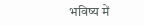भविष्य में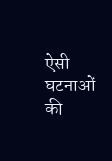ऐसी घटनाओं की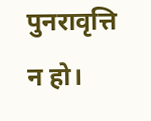पुनरावृत्ति न हो।